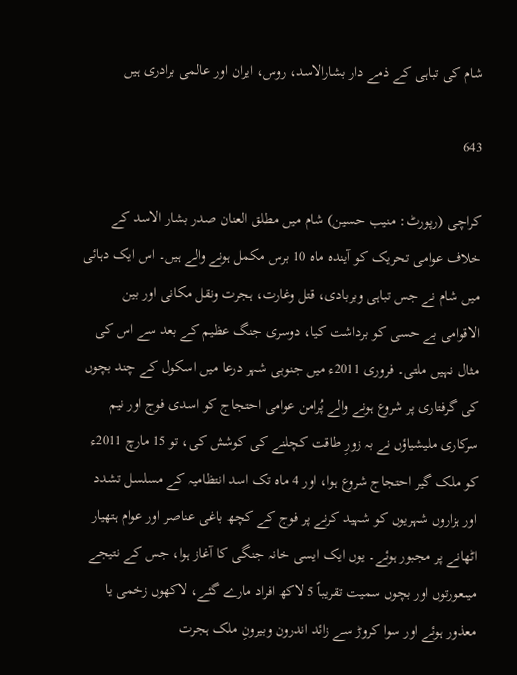شام کی تباہی کے ذمے دار بشارالاسد، روس، ایران اور عالمی برادری ہیں

643

کراچی (رپورٹ: منیب حسین) شام میں مطلق العنان صدر بشار الاسد کے خلاف عوامی تحریک کو آیندہ ماہ 10 برس مکمل ہونے والے ہیں۔ اس ایک دہائی میں شام نے جس تباہی وبربادی، قتل وغارت، ہجرت ونقل مکانی اور بین الاقوامی بے حسی کو برداشت کیا، دوسری جنگ عظیم کے بعد سے اس کی مثال نہیں ملتی۔ فروری 2011ء میں جنوبی شہر درعا میں اسکول کے چند بچوں کی گرفتاری پر شروع ہونے والے پُرامن عوامی احتجاج کو اسدی فوج اور نیم سرکاری ملیشیاؤں نے بہ زورِ طاقت کچلنے کی کوشش کی، تو 15 مارچ 2011ء کو ملک گیر احتجاج شروع ہوا، اور 4 ماہ تک اسد انتظامیہ کے مسلسل تشدد اور ہزاروں شہریوں کو شہید کرنے پر فوج کے کچھ باغی عناصر اور عوام ہتھیار اٹھانے پر مجبور ہوئے۔ یوں ایک ایسی خانہ جنگی کا آغاز ہوا، جس کے نتیجے میںعورتوں اور بچوں سمیت تقریباً 5 لاکھ افراد مارے گئے، لاکھوں زخمی یا معذور ہوئے اور سوا کروڑ سے زائد اندرون وبیرونِ ملک ہجرت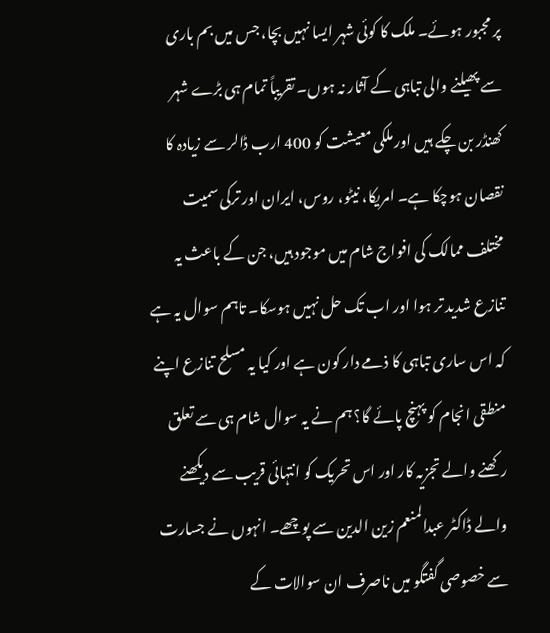پر مجبور ہوئے۔ ملک کا کوئی شہر ایسا نہیں بچا، جس میں بم باری سے پھیلنے والی تباہی کے آثار نہ ہوں۔ تقریباً تمام ہی بڑے شہر کھنڈر بن چکے ہیں اور ملکی معیشت کو 400 ارب ڈالر سے زیادہ کا نقصان ہوچکا ہے۔ امریکا، نیٹو، روس، ایران اور ترکی سمیت مختلف ممالک کی افواج شام میں موجود ہیں، جن کے باعث یہ تنازع شدید تر ہوا اور اب تک حل نہیں ہوسکا۔ تاہم سوال یہ ہے کہ اس ساری تباہی کا ذمے دار کون ہے اور کیا یہ مسلح تنازع اپنے منطقی انجام کو پہنچ پائے گا؟ ہم نے یہ سوال شام ہی سے تعلق رکھنے والے تجزیہ کار اور اس تحریک کو انتہائی قریب سے دیکھنے والے ڈاکٹر عبدالمنعم زین الدین سے پوچھے۔ انہوں نے جسارت سے خصوصی گفتگو میں ناصرف ان سوالات کے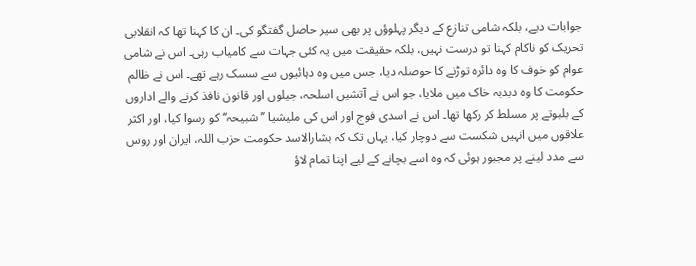جوابات دیے، بلکہ شامی تنازع کے دیگر پہلوؤں پر بھی سیر حاصل گفتگو کی۔ ان کا کہنا تھا کہ انقلابی تحریک کو ناکام کہنا تو درست نہیں، بلکہ حقیقت میں یہ کئی جہات سے کامیاب رہی۔ اس نے شامی عوام کو خوف کا وہ دائرہ توڑنے کا حوصلہ دیا، جس میں وہ دہائیوں سے سسک رہے تھے۔ اس نے ظالم حکومت کا وہ دبدبہ خاک میں ملایا، جو اس نے آتشیں اسلحہ، جیلوں اور قانون نافذ کرنے والے اداروں کے بلبوتے پر مسلط کر رکھا تھا۔ اس نے اسدی فوج اور اس کی ملیشیا ’’شبیحہ‘‘ کو رسوا کیا، اور اکثر علاقوں میں انہیں شکست سے دوچار کیا، یہاں تک کہ بشارالاسد حکومت حزب اللہ، ایران اور روس سے مدد لینے پر مجبور ہوئی کہ وہ اسے بچانے کے لیے اپنا تمام لاؤ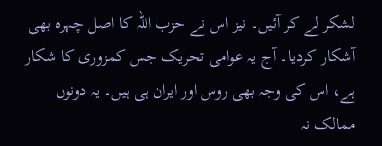لشکر لے کر آئیں۔ نیز اس نے حزب اللہ کا اصل چہرہ بھی آشکار کردیا۔ آج یہ عوامی تحریک جس کمزوری کا شکار ہے، اس کی وجہ بھی روس اور ایران ہی ہیں۔ یہ دونوں ممالک نہ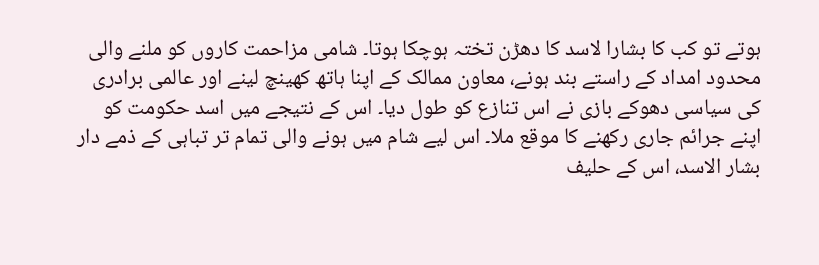ہوتے تو کب کا بشارا لاسد کا دھڑن تختہ ہوچکا ہوتا۔ شامی مزاحمت کاروں کو ملنے والی محدود امداد کے راستے بند ہونے، معاون ممالک کے اپنا ہاتھ کھینچ لینے اور عالمی برادری کی سیاسی دھوکے بازی نے اس تنازع کو طول دیا۔ اس کے نتیجے میں اسد حکومت کو اپنے جرائم جاری رکھنے کا موقع ملا۔ اس لیے شام میں ہونے والی تمام تر تباہی کے ذمے دار بشار الاسد، اس کے حلیف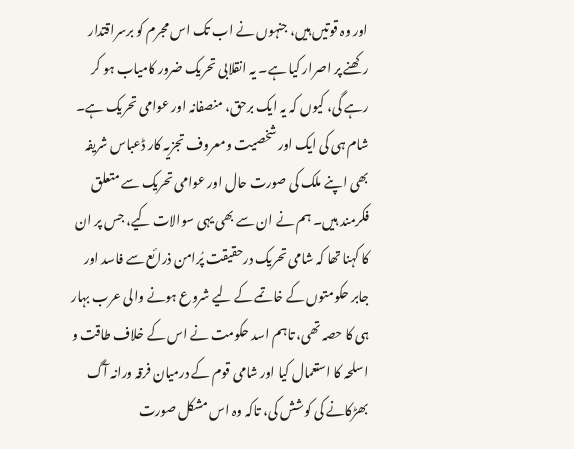اور وہ قوتیں ہیں، جنہوں نے اب تک اس مجرم کو برسراقتدار رکھنے پر اصرار کیا ہے۔ یہ انقلابی تحریک ضرور کامیاب ہو کر رہے گی، کیوں کہ یہ ایک برحق، منصفانہ اور عوامی تحریک ہے۔ شام ہی کی ایک اور شخصیت ومعروف تجزیہ کار ڈعباس شریفہ بھی اپنے ملک کی صورت حال اور عوامی تحریک سے متعلق فکرمند ہیں۔ ہم نے ان سے بھی یہی سوالات کیے، جس پر ان کا کہنا تھا کہ شامی تحریک درحقیقت پُرامن ذرائع سے فاسد اور جابر حکومتوں کے خاتمے کے لیے شروع ہونے والی عرب بہار ہی کا حصہ تھی، تاہم اسد حکومت نے اس کے خلاف طاقت و اسلحہ کا استعمال کیا اور شامی قوم کے درمیان فرقہ ورانہ آگ بھڑکانے کی کوشش کی، تاکہ وہ اس مشکل صورت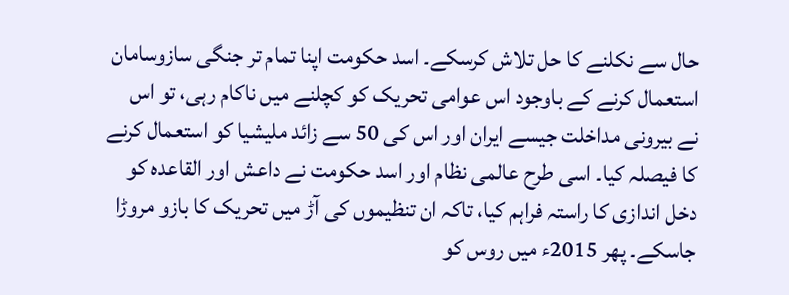حال سے نکلنے کا حل تلاش کرسکے۔ اسد حکومت اپنا تمام تر جنگی سازوسامان استعمال کرنے کے باوجود اس عوامی تحریک کو کچلنے میں ناکام رہی، تو اس نے بیرونی مداخلت جیسے ایران اور اس کی 50 سے زائد ملیشیا کو استعمال کرنے کا فیصلہ کیا۔ اسی طرح عالمی نظام اور اسد حکومت نے داعش اور القاعدہ کو دخل اندازی کا راستہ فراہم کیا، تاکہ ان تنظیموں کی آڑ میں تحریک کا بازو مروڑا جاسکے۔ پھر 2015ء میں روس کو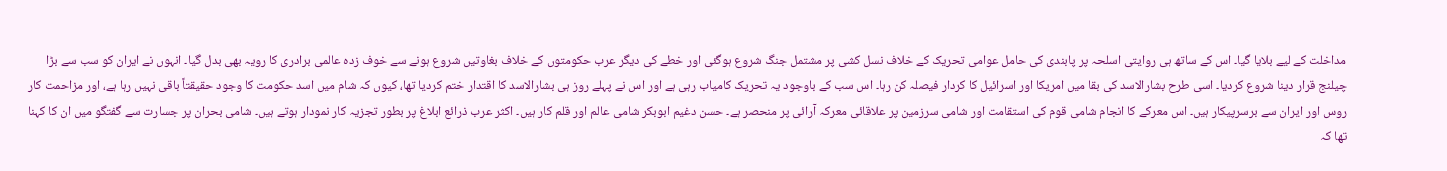مداخلت کے لیے بلایا گیا۔ اس کے ساتھ ہی روایتی اسلحہ پر پابندی کی حامل عوامی تحریک کے خلاف نسل کشی پر مشتمل جنگ شروع ہوگئی اور خطے کی دیگر عرب حکومتوں کے خلاف بغاوتیں شروع ہونے سے خوف زدہ عالمی برادری کا رویہ بھی بدل گیا۔ انہوں نے ایران کو سب سے بڑا چیلنج قرار دینا شروع کردیا۔ اسی طرح بشارالاسد کی بقا میں امریکا اور اسرائیل کا کردار فیصلہ کن رہا۔ اس سب کے باوجود یہ تحریک کامیاب رہی ہے اور اس نے پہلے روز ہی بشارالاسد کا اقتدار ختم کردیا تھا، کیوں کہ شام میں اسد حکومت کا وجود حقیقتاً باقی نہیں رہا ہے، اور مزاحمت کار روس اور ایران سے برسرپیکار ہیں۔ اس معرکے کا انجام شامی قوم کی استقامت اور شامی سرزمین پر علاقائی معرکہ آرائی پر منحصر ہے۔ حسن دغیم ابوبکر شامی عالم اور قلم کار ہیں۔ اکثر عرب ذرائع ابلاغ پر بطور تجزیہ کار نمودار ہوتے ہیں۔ شامی بحران پر جسارت سے گفتگو میں ان کا کہنا تھا کہ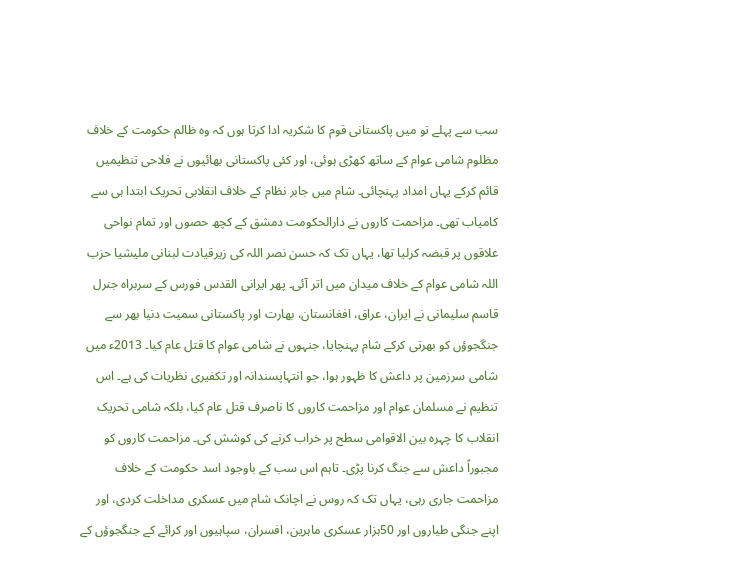سب سے پہلے تو میں پاکستانی قوم کا شکریہ ادا کرتا ہوں کہ وہ ظالم حکومت کے خلاف مظلوم شامی عوام کے ساتھ کھڑی ہوئی، اور کئی پاکستانی بھائیوں نے فلاحی تنظیمیں قائم کرکے یہاں امداد پہنچائی۔ شام میں جابر نظام کے خلاف انقلابی تحریک ابتدا ہی سے کامیاب تھی۔ مزاحمت کاروں نے دارالحکومت دمشق کے کچھ حصوں اور تمام نواحی علاقوں پر قبضہ کرلیا تھا، یہاں تک کہ حسن نصر اللہ کی زیرقیادت لبنانی ملیشیا حزب اللہ شامی عوام کے خلاف میدان میں اتر آئی۔ پھر ایرانی القدس فورس کے سربراہ جنرل قاسم سلیمانی نے ایران، عراق، افغانستان، بھارت اور پاکستانی سمیت دنیا بھر سے جنگجوؤں کو بھرتی کرکے شام پہنچایا، جنہوں نے شامی عوام کا قتل عام کیا۔ 2013ء میں شامی سرزمین پر داعش کا ظہور ہوا، جو انتہاپسندانہ اور تکفیری نظریات کی ہے۔ اس تنظیم نے مسلمان عوام اور مزاحمت کاروں کا ناصرف قتل عام کیا، بلکہ شامی تحریک انقلاب کا چہرہ بین الاقوامی سطح پر خراب کرنے کی کوشش کی۔ مزاحمت کاروں کو مجبوراً داعش سے جنگ کرنا پڑی۔ تاہم اس سب کے باوجود اسد حکومت کے خلاف مزاحمت جاری رہی، یہاں تک کہ روس نے اچانک شام میں عسکری مداخلت کردی، اور اپنے جنگی طیاروں اور 50ہزار عسکری ماہرین، افسران، سپاہیوں اور کرائے کے جنگجوؤں کے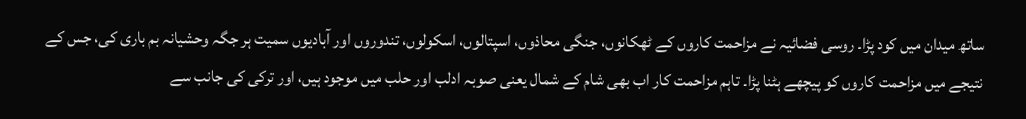ساتھ میدان میں کود پڑا۔ روسی فضائیہ نے مزاحمت کاروں کے ٹھکانوں، جنگی محاذوں، اسپتالوں، اسکولوں، تندوروں اور آبادیوں سمیت ہر جگہ وحشیانہ بم باری کی، جس کے نتیجے میں مزاحمت کاروں کو پیچھے ہٹنا پڑا۔ تاہم مزاحمت کار اب بھی شام کے شمال یعنی صوبہ ادلب اور حلب میں موجود ہیں، اور ترکی کی جانب سے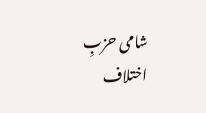شامی حزبِ اختلاف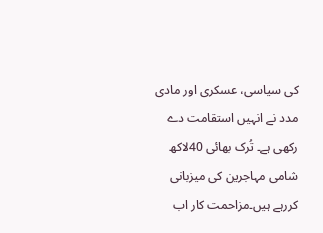کی سیاسی، عسکری اور مادی مدد نے انہیں استقامت دے رکھی ہے۔ تُرک بھائی 40لاکھ شامی مہاجرین کی میزبانی کررہے ہیں۔مزاحمت کار اب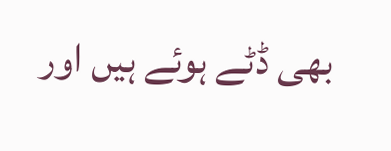بھی ڈٹے ہوئے ہیں اور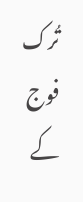تُرک فوج کے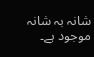شانہ بہ شانہ موجود ہے۔